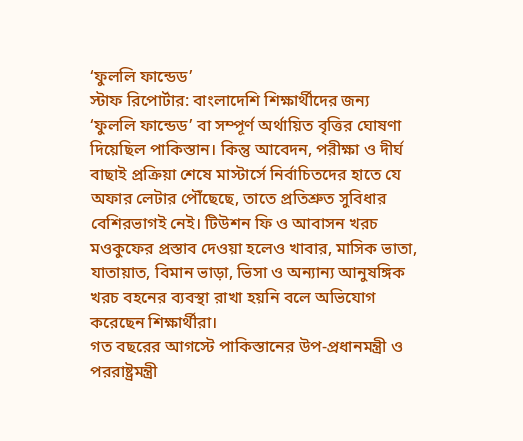‘ফুললি ফান্ডেড’
স্টাফ রিপোর্টার: বাংলাদেশি শিক্ষার্থীদের জন্য ‘ফুললি ফান্ডেড’ বা সম্পূর্ণ অর্থায়িত বৃত্তির ঘোষণা দিয়েছিল পাকিস্তান। কিন্তু আবেদন, পরীক্ষা ও দীর্ঘ বাছাই প্রক্রিয়া শেষে মাস্টার্সে নির্বাচিতদের হাতে যে অফার লেটার পৌঁছেছে, তাতে প্রতিশ্রুত সুবিধার বেশিরভাগই নেই। টিউশন ফি ও আবাসন খরচ মওকুফের প্রস্তাব দেওয়া হলেও খাবার, মাসিক ভাতা, যাতায়াত, বিমান ভাড়া, ভিসা ও অন্যান্য আনুষঙ্গিক খরচ বহনের ব্যবস্থা রাখা হয়নি বলে অভিযোগ করেছেন শিক্ষার্থীরা।
গত বছরের আগস্টে পাকিস্তানের উপ-প্রধানমন্ত্রী ও পররাষ্ট্রমন্ত্রী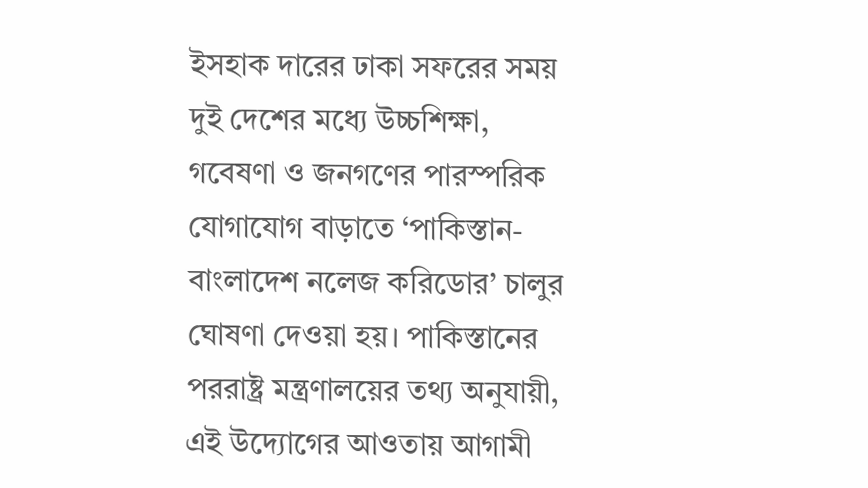ইসহাক দারের ঢাকা সফরের সময় দুই দেশের মধ্যে উচ্চশিক্ষা, গবেষণা ও জনগণের পারস্পরিক যোগাযোগ বাড়াতে ‘পাকিস্তান-বাংলাদেশ নলেজ করিডোর’ চালুর ঘোষণা দেওয়া হয়। পাকিস্তানের পররাষ্ট্র মন্ত্রণালয়ের তথ্য অনুযায়ী, এই উদ্যোগের আওতায় আগামী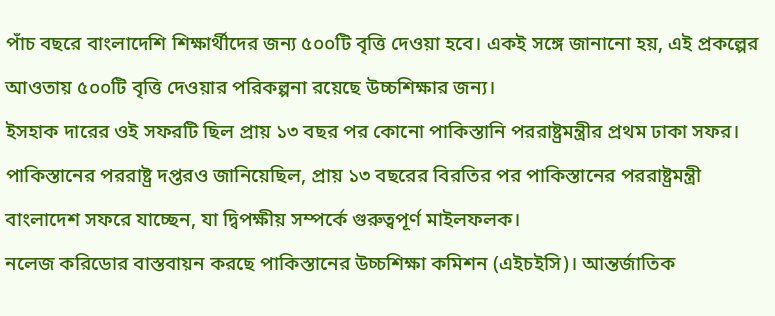পাঁচ বছরে বাংলাদেশি শিক্ষার্থীদের জন্য ৫০০টি বৃত্তি দেওয়া হবে। একই সঙ্গে জানানো হয়, এই প্রকল্পের আওতায় ৫০০টি বৃত্তি দেওয়ার পরিকল্পনা রয়েছে উচ্চশিক্ষার জন্য।
ইসহাক দারের ওই সফরটি ছিল প্রায় ১৩ বছর পর কোনো পাকিস্তানি পররাষ্ট্রমন্ত্রীর প্রথম ঢাকা সফর। পাকিস্তানের পররাষ্ট্র দপ্তরও জানিয়েছিল, প্রায় ১৩ বছরের বিরতির পর পাকিস্তানের পররাষ্ট্রমন্ত্রী বাংলাদেশ সফরে যাচ্ছেন, যা দ্বিপক্ষীয় সম্পর্কে গুরুত্বপূর্ণ মাইলফলক।
নলেজ করিডোর বাস্তবায়ন করছে পাকিস্তানের উচ্চশিক্ষা কমিশন (এইচইসি)। আন্তর্জাতিক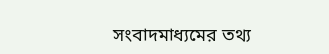সংবাদমাধ্যমের তথ্য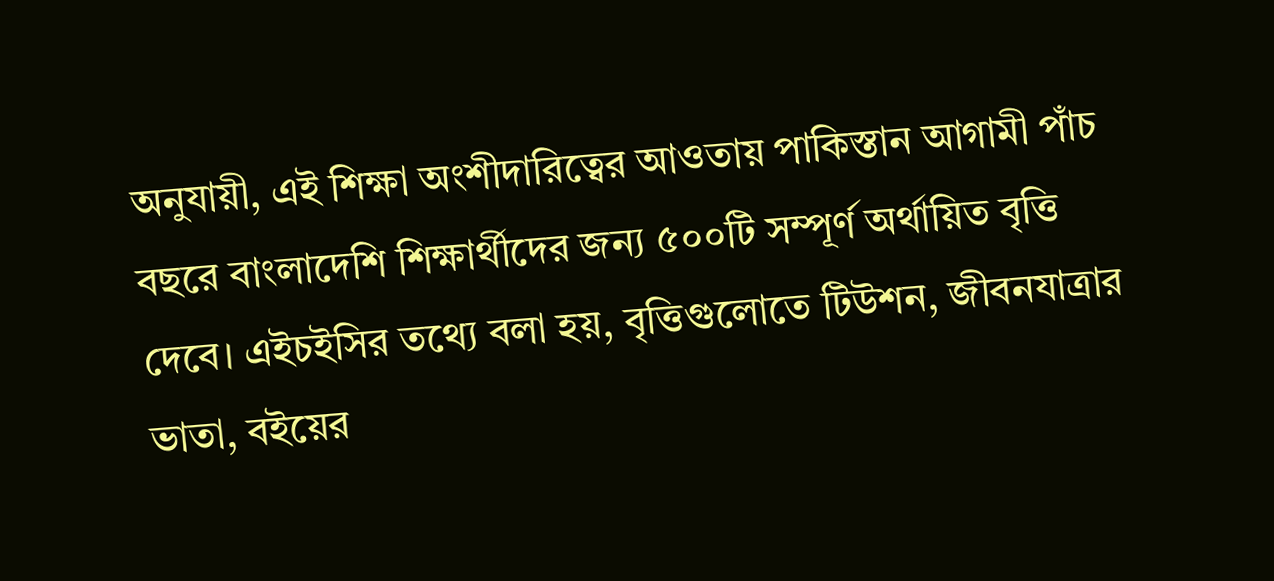অনুযায়ী, এই শিক্ষা অংশীদারিত্বের আওতায় পাকিস্তান আগামী পাঁচ বছরে বাংলাদেশি শিক্ষার্থীদের জন্য ৫০০টি সম্পূর্ণ অর্থায়িত বৃত্তি দেবে। এইচইসির তথ্যে বলা হয়, বৃত্তিগুলোতে টিউশন, জীবনযাত্রার ভাতা, বইয়ের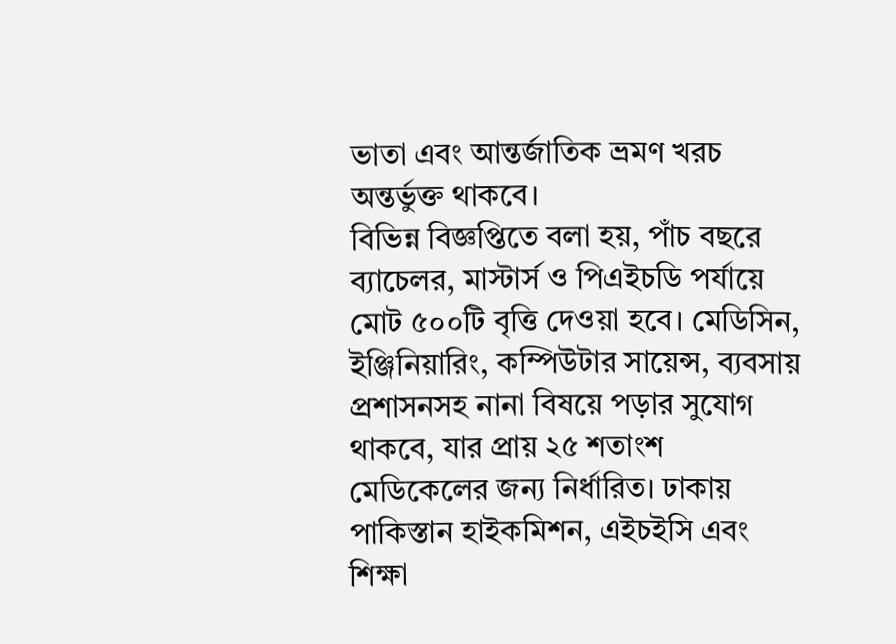ভাতা এবং আন্তর্জাতিক ভ্রমণ খরচ অন্তর্ভুক্ত থাকবে।
বিভিন্ন বিজ্ঞপ্তিতে বলা হয়, পাঁচ বছরে ব্যাচেলর, মাস্টার্স ও পিএইচডি পর্যায়ে মোট ৫০০টি বৃত্তি দেওয়া হবে। মেডিসিন, ইঞ্জিনিয়ারিং, কম্পিউটার সায়েন্স, ব্যবসায় প্রশাসনসহ নানা বিষয়ে পড়ার সুযোগ থাকবে, যার প্রায় ২৫ শতাংশ মেডিকেলের জন্য নির্ধারিত। ঢাকায় পাকিস্তান হাইকমিশন, এইচইসি এবং শিক্ষা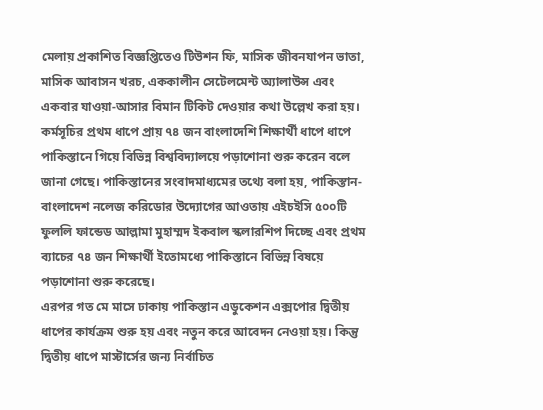মেলায় প্রকাশিত বিজ্ঞপ্তিতেও টিউশন ফি, মাসিক জীবনযাপন ভাতা, মাসিক আবাসন খরচ, এককালীন সেটেলমেন্ট অ্যালাউন্স এবং একবার যাওয়া-আসার বিমান টিকিট দেওয়ার কথা উল্লেখ করা হয়।
কর্মসূচির প্রথম ধাপে প্রায় ৭৪ জন বাংলাদেশি শিক্ষার্থী ধাপে ধাপে পাকিস্তানে গিয়ে বিভিন্ন বিশ্ববিদ্যালয়ে পড়াশোনা শুরু করেন বলে জানা গেছে। পাকিস্তানের সংবাদমাধ্যমের তথ্যে বলা হয়, পাকিস্তান-বাংলাদেশ নলেজ করিডোর উদ্যোগের আওতায় এইচইসি ৫০০টি ফুললি ফান্ডেড আল্লামা মুহাম্মদ ইকবাল স্কলারশিপ দিচ্ছে এবং প্রথম ব্যাচের ৭৪ জন শিক্ষার্থী ইতোমধ্যে পাকিস্তানে বিভিন্ন বিষয়ে পড়াশোনা শুরু করেছে।
এরপর গত মে মাসে ঢাকায় পাকিস্তান এডুকেশন এক্সপোর দ্বিতীয় ধাপের কার্যক্রম শুরু হয় এবং নতুন করে আবেদন নেওয়া হয়। কিন্তু দ্বিতীয় ধাপে মাস্টার্সের জন্য নির্বাচিত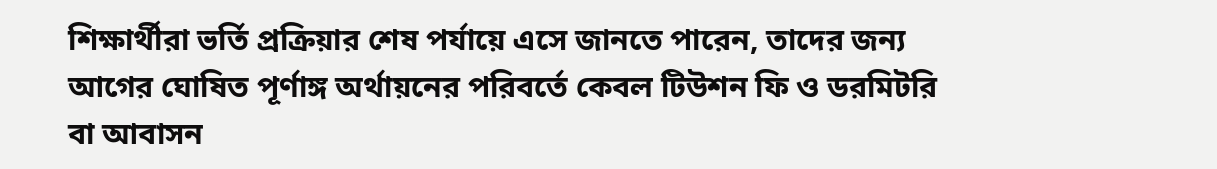শিক্ষার্থীরা ভর্তি প্রক্রিয়ার শেষ পর্যায়ে এসে জানতে পারেন, তাদের জন্য আগের ঘোষিত পূর্ণাঙ্গ অর্থায়নের পরিবর্তে কেবল টিউশন ফি ও ডরমিটরি বা আবাসন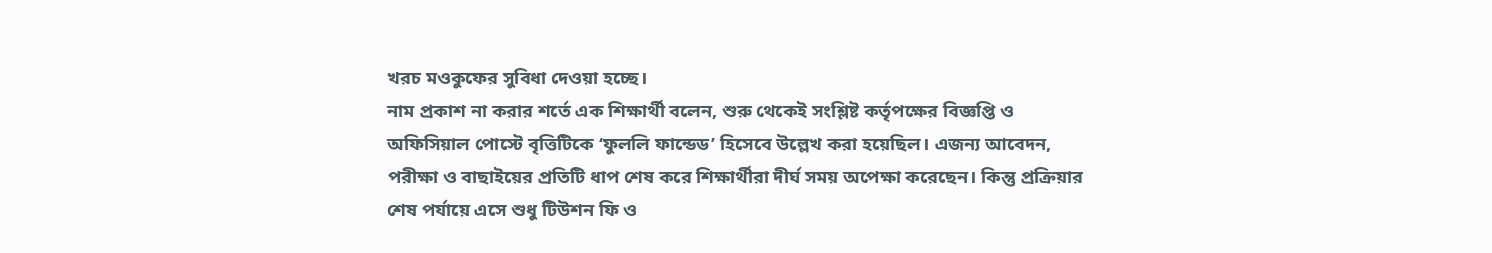খরচ মওকুফের সুবিধা দেওয়া হচ্ছে।
নাম প্রকাশ না করার শর্তে এক শিক্ষার্থী বলেন, শুরু থেকেই সংশ্লিষ্ট কর্তৃপক্ষের বিজ্ঞপ্তি ও অফিসিয়াল পোস্টে বৃত্তিটিকে ‘ফুললি ফান্ডেড’ হিসেবে উল্লেখ করা হয়েছিল। এজন্য আবেদন, পরীক্ষা ও বাছাইয়ের প্রতিটি ধাপ শেষ করে শিক্ষার্থীরা দীর্ঘ সময় অপেক্ষা করেছেন। কিন্তু প্রক্রিয়ার শেষ পর্যায়ে এসে শুধু টিউশন ফি ও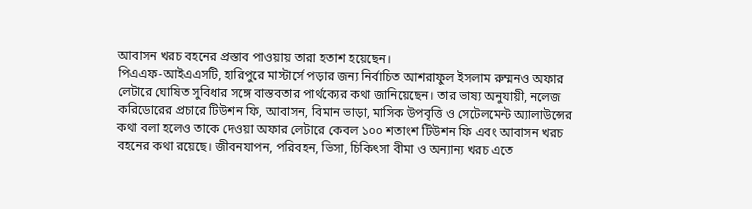আবাসন খরচ বহনের প্রস্তাব পাওয়ায় তারা হতাশ হয়েছেন।
পিএএফ-আইএএসটি, হারিপুরে মাস্টার্সে পড়ার জন্য নির্বাচিত আশরাফুল ইসলাম রুম্মনও অফার লেটারে ঘোষিত সুবিধার সঙ্গে বাস্তবতার পার্থক্যের কথা জানিয়েছেন। তার ভাষ্য অনুযায়ী, নলেজ করিডোরের প্রচারে টিউশন ফি, আবাসন, বিমান ভাড়া, মাসিক উপবৃত্তি ও সেটেলমেন্ট অ্যালাউন্সের কথা বলা হলেও তাকে দেওয়া অফার লেটারে কেবল ১০০ শতাংশ টিউশন ফি এবং আবাসন খরচ বহনের কথা রয়েছে। জীবনযাপন, পরিবহন, ভিসা, চিকিৎসা বীমা ও অন্যান্য খরচ এতে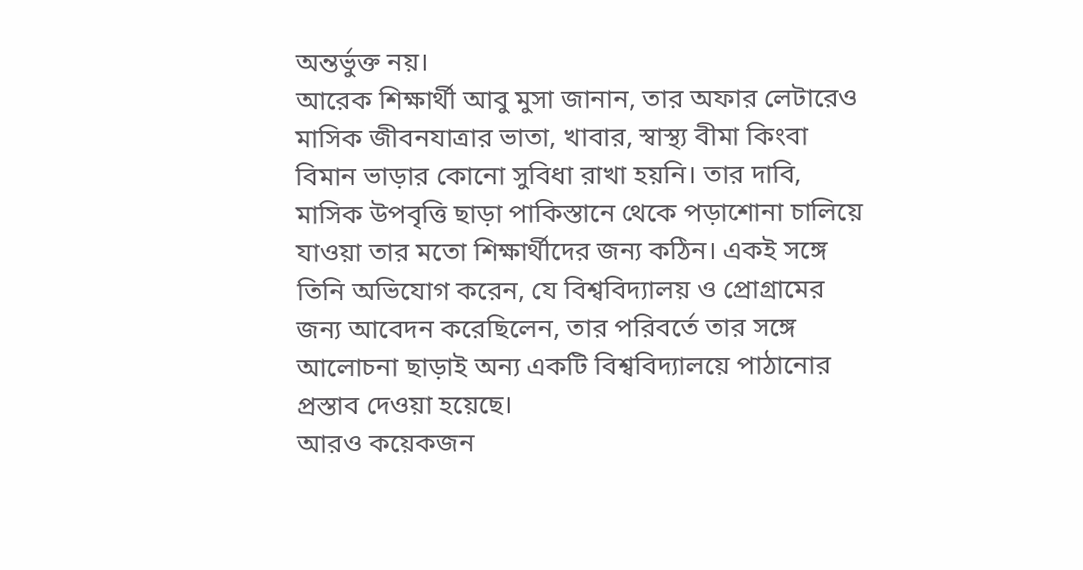অন্তর্ভুক্ত নয়।
আরেক শিক্ষার্থী আবু মুসা জানান, তার অফার লেটারেও মাসিক জীবনযাত্রার ভাতা, খাবার, স্বাস্থ্য বীমা কিংবা বিমান ভাড়ার কোনো সুবিধা রাখা হয়নি। তার দাবি, মাসিক উপবৃত্তি ছাড়া পাকিস্তানে থেকে পড়াশোনা চালিয়ে যাওয়া তার মতো শিক্ষার্থীদের জন্য কঠিন। একই সঙ্গে তিনি অভিযোগ করেন, যে বিশ্ববিদ্যালয় ও প্রোগ্রামের জন্য আবেদন করেছিলেন, তার পরিবর্তে তার সঙ্গে আলোচনা ছাড়াই অন্য একটি বিশ্ববিদ্যালয়ে পাঠানোর প্রস্তাব দেওয়া হয়েছে।
আরও কয়েকজন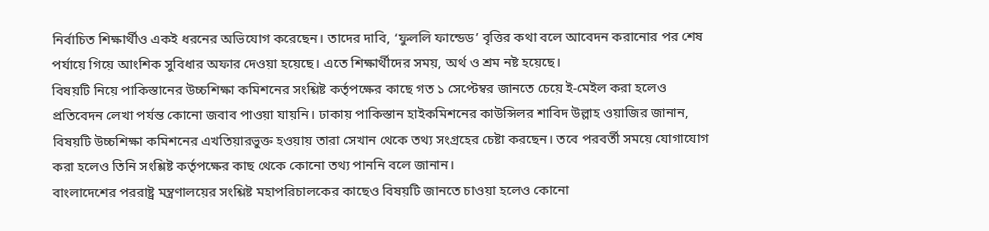নির্বাচিত শিক্ষার্থীও একই ধরনের অভিযোগ করেছেন। তাদের দাবি, ‘ফুললি ফান্ডেড’ বৃত্তির কথা বলে আবেদন করানোর পর শেষ পর্যায়ে গিয়ে আংশিক সুবিধার অফার দেওয়া হয়েছে। এতে শিক্ষার্থীদের সময়, অর্থ ও শ্রম নষ্ট হয়েছে।
বিষয়টি নিয়ে পাকিস্তানের উচ্চশিক্ষা কমিশনের সংশ্লিষ্ট কর্তৃপক্ষের কাছে গত ১ সেপ্টেম্বর জানতে চেয়ে ই-মেইল করা হলেও প্রতিবেদন লেখা পর্যন্ত কোনো জবাব পাওয়া যায়নি। ঢাকায় পাকিস্তান হাইকমিশনের কাউন্সিলর শাবিদ উল্লাহ ওয়াজির জানান, বিষয়টি উচ্চশিক্ষা কমিশনের এখতিয়ারভুক্ত হওয়ায় তারা সেখান থেকে তথ্য সংগ্রহের চেষ্টা করছেন। তবে পরবর্তী সময়ে যোগাযোগ করা হলেও তিনি সংশ্লিষ্ট কর্তৃপক্ষের কাছ থেকে কোনো তথ্য পাননি বলে জানান।
বাংলাদেশের পররাষ্ট্র মন্ত্রণালয়ের সংশ্লিষ্ট মহাপরিচালকের কাছেও বিষয়টি জানতে চাওয়া হলেও কোনো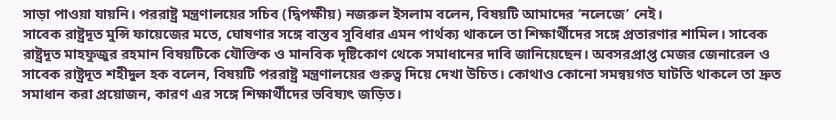সাড়া পাওয়া যায়নি। পররাষ্ট্র মন্ত্রণালয়ের সচিব (দ্বিপক্ষীয়) নজরুল ইসলাম বলেন, বিষয়টি আমাদের ‘নলেজে’ নেই।
সাবেক রাষ্ট্রদূত মুন্সি ফায়েজের মতে, ঘোষণার সঙ্গে বাস্তব সুবিধার এমন পার্থক্য থাকলে তা শিক্ষার্থীদের সঙ্গে প্রতারণার শামিল। সাবেক রাষ্ট্রদূত মাহফুজুর রহমান বিষয়টিকে যৌক্তিক ও মানবিক দৃষ্টিকোণ থেকে সমাধানের দাবি জানিয়েছেন। অবসরপ্রাপ্ত মেজর জেনারেল ও সাবেক রাষ্ট্রদূত শহীদুল হক বলেন, বিষয়টি পররাষ্ট্র মন্ত্রণালয়ের গুরুত্ব দিয়ে দেখা উচিত। কোথাও কোনো সমন্বয়গত ঘাটতি থাকলে তা দ্রুত সমাধান করা প্রয়োজন, কারণ এর সঙ্গে শিক্ষার্থীদের ভবিষ্যৎ জড়িত।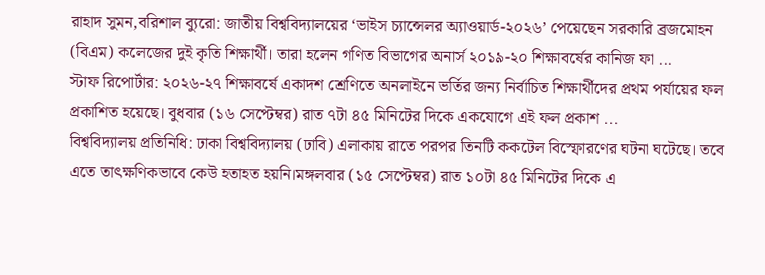রাহাদ সুমন,বরিশাল ব্যুরো: জাতীয় বিশ্ববিদ্যালয়ের ‘ভাইস চ্যান্সেলর অ্যাওয়ার্ড-২০২৬’ পেয়েছেন সরকারি ব্রজমোহন (বিএম) কলেজের দুই কৃতি শিক্ষার্থী। তারা হলেন গণিত বিভাগের অনার্স ২০১৯-২০ শিক্ষাবর্ষের কানিজ ফা ...
স্টাফ রিপোর্টার: ২০২৬-২৭ শিক্ষাবর্ষে একাদশ শ্রেণিতে অনলাইনে ভর্তির জন্য নির্বাচিত শিক্ষার্থীদের প্রথম পর্যায়ের ফল প্রকাশিত হয়েছে। বুধবার (১৬ সেপ্টেম্বর) রাত ৭টা ৪৫ মিনিটের দিকে একযোগে এই ফল প্রকাশ ...
বিশ্ববিদ্যালয় প্রতিনিধি: ঢাকা বিশ্ববিদ্যালয় (ঢাবি) এলাকায় রাতে পরপর তিনটি ককটেল বিস্ফোরণের ঘটনা ঘটেছে। তবে এতে তাৎক্ষণিকভাবে কেউ হতাহত হয়নি।মঙ্গলবার (১৫ সেপ্টেম্বর) রাত ১০টা ৪৫ মিনিটের দিকে এ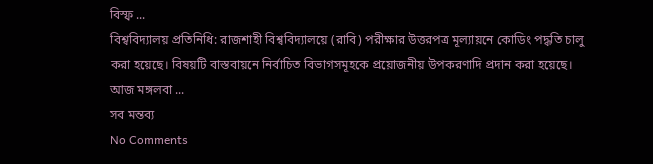বিস্ফ ...
বিশ্ববিদ্যালয় প্রতিনিধি: রাজশাহী বিশ্ববিদ্যালয়ে (রাবি) পরীক্ষার উত্তরপত্র মূল্যায়নে কোডিং পদ্ধতি চালু করা হয়েছে। বিষয়টি বাস্তবায়নে নির্বাচিত বিভাগসমূহকে প্রয়োজনীয় উপকরণাদি প্রদান করা হয়েছে। আজ মঙ্গলবা ...
সব মন্তব্য
No Comments